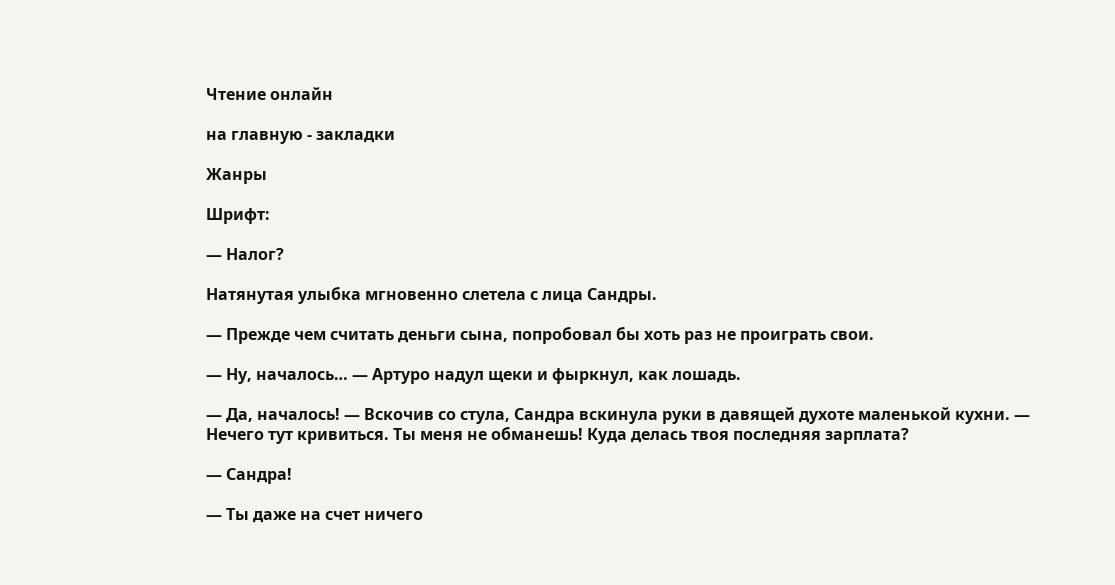Чтение онлайн

на главную - закладки

Жанры

Шрифт:

— Налог?

Натянутая улыбка мгновенно слетела с лица Сандры.

— Прежде чем считать деньги сына, попробовал бы хоть раз не проиграть свои.

— Ну, началось… — Артуро надул щеки и фыркнул, как лошадь.

— Да, началось! — Вскочив со стула, Сандра вскинула руки в давящей духоте маленькой кухни. — Нечего тут кривиться. Ты меня не обманешь! Куда делась твоя последняя зарплата?

— Сандра!

— Ты даже на счет ничего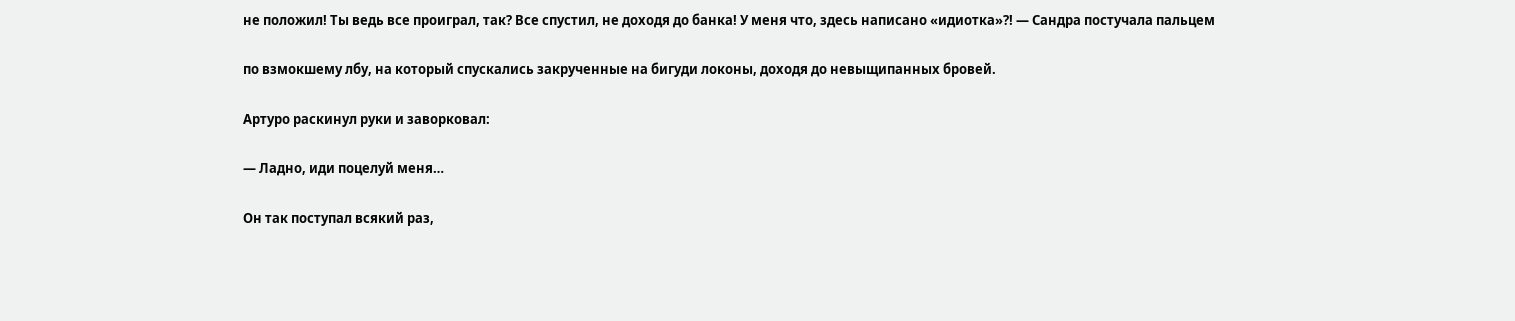не положил! Ты ведь все проиграл, так? Все спустил, не доходя до банка! У меня что, здесь написано «идиотка»?! — Сандра постучала пальцем

по взмокшему лбу, на который спускались закрученные на бигуди локоны, доходя до невыщипанных бровей.

Артуро раскинул руки и заворковал:

— Ладно, иди поцелуй меня…

Он так поступал всякий раз,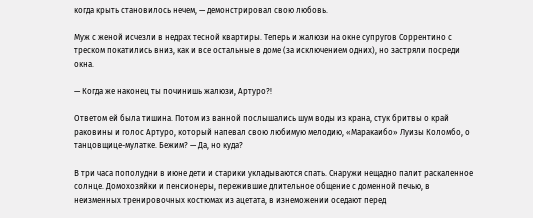когда крыть становилось нечем, — демонстрировал свою любовь.

Муж с женой исчезли в недрах тесной квартиры. Теперь и жалюзи на окне супругов Соррентино с треском покатились вниз, как и все остальные в доме (за исключением одних), но застряли посреди окна.

— Когда же наконец ты починишь жалюзи, Артуро?!

Ответом ей была тишина. Потом из ванной послышались шум воды из крана, стук бритвы о край раковины и голос Артуро, который напевал свою любимую мелодию, «Маракаибо» Луизы Коломбо, о танцовщице-мулатке. Бежим? — Да, но куда?

В три часа пополудни в июне дети и старики укладываются спать. Снаружи нещадно палит раскаленное солнце. Домохозяйки и пенсионеры, пережившие длительное общение с доменной печью, в неизменных тренировочных костюмах из ацетата, в изнеможении оседают перед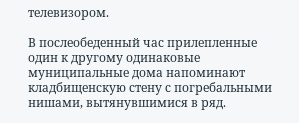телевизором.

В послеобеденный час прилепленные один к другому одинаковые муниципальные дома напоминают кладбищенскую стену с погребальными нишами, вытянувшимися в ряд.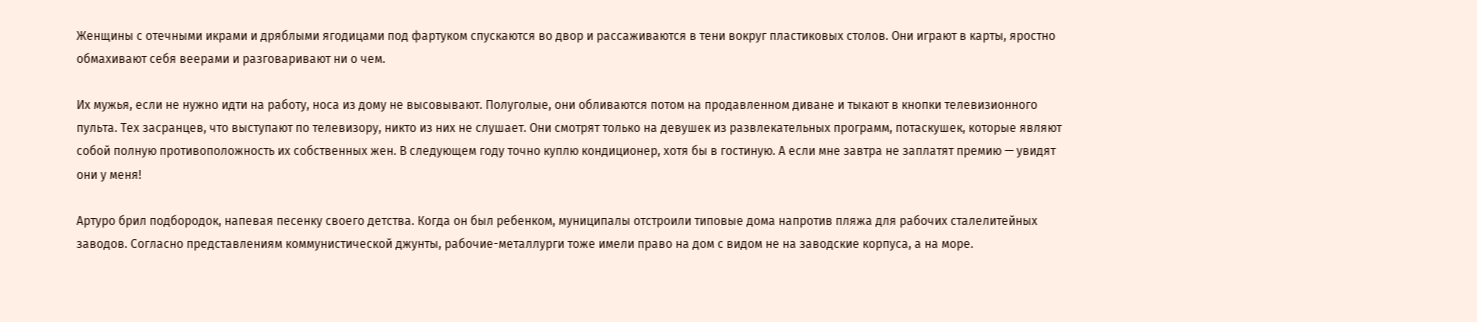Женщины с отечными икрами и дряблыми ягодицами под фартуком спускаются во двор и рассаживаются в тени вокруг пластиковых столов. Они играют в карты, яростно обмахивают себя веерами и разговаривают ни о чем.

Их мужья, если не нужно идти на работу, носа из дому не высовывают. Полуголые, они обливаются потом на продавленном диване и тыкают в кнопки телевизионного пульта. Тех засранцев, что выступают по телевизору, никто из них не слушает. Они смотрят только на девушек из развлекательных программ, потаскушек, которые являют собой полную противоположность их собственных жен. В следующем году точно куплю кондиционер, хотя бы в гостиную. А если мне завтра не заплатят премию — увидят они у меня!

Артуро брил подбородок, напевая песенку своего детства. Когда он был ребенком, муниципалы отстроили типовые дома напротив пляжа для рабочих сталелитейных заводов. Согласно представлениям коммунистической джунты, рабочие-металлурги тоже имели право на дом с видом не на заводские корпуса, а на море.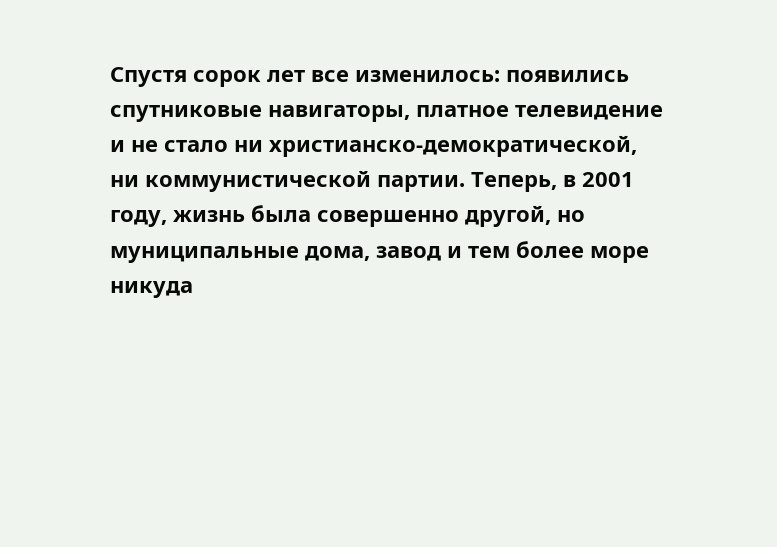Спустя сорок лет все изменилось: появились спутниковые навигаторы, платное телевидение и не стало ни христианско-демократической, ни коммунистической партии. Теперь, в 2001 году, жизнь была совершенно другой, но муниципальные дома, завод и тем более море никуда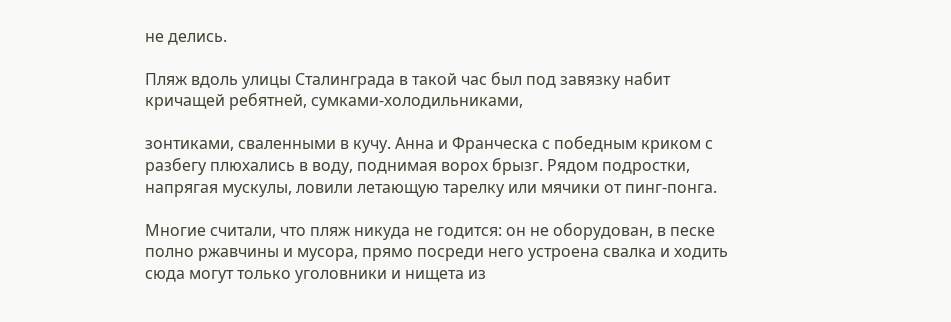не делись.

Пляж вдоль улицы Сталинграда в такой час был под завязку набит кричащей ребятней, сумками-холодильниками,

зонтиками, сваленными в кучу. Анна и Франческа с победным криком с разбегу плюхались в воду, поднимая ворох брызг. Рядом подростки, напрягая мускулы, ловили летающую тарелку или мячики от пинг-понга.

Многие считали, что пляж никуда не годится: он не оборудован, в песке полно ржавчины и мусора, прямо посреди него устроена свалка и ходить сюда могут только уголовники и нищета из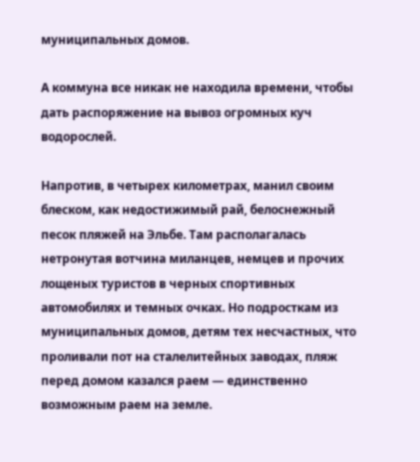муниципальных домов.

А коммуна все никак не находила времени, чтобы дать распоряжение на вывоз огромных куч водорослей.

Напротив, в четырех километрах, манил своим блеском, как недостижимый рай, белоснежный песок пляжей на Эльбе. Там располагалась нетронутая вотчина миланцев, немцев и прочих лощеных туристов в черных спортивных автомобилях и темных очках. Но подросткам из муниципальных домов, детям тех несчастных, что проливали пот на сталелитейных заводах, пляж перед домом казался раем — единственно возможным раем на земле.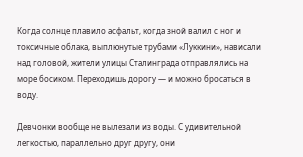Когда солнце плавило асфальт, когда зной валил с ног и токсичные облака, выплюнутые трубами «Луккини», нависали над головой, жители улицы Сталинграда отправлялись на море босиком. Переходишь дорогу — и можно бросаться в воду.

Девчонки вообще не вылезали из воды. С удивительной легкостью, параллельно друг другу, они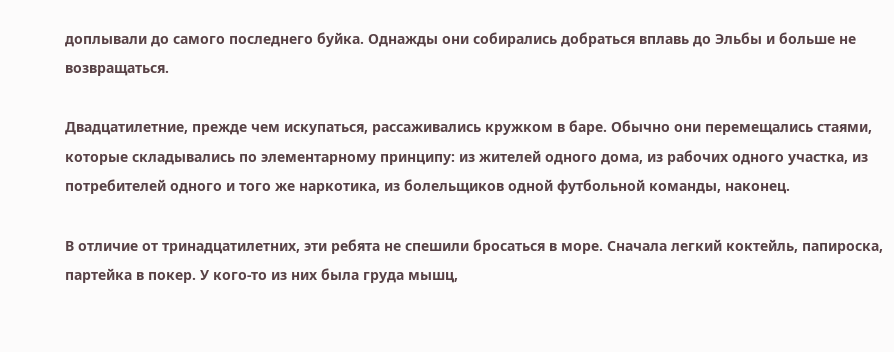доплывали до самого последнего буйка. Однажды они собирались добраться вплавь до Эльбы и больше не возвращаться.

Двадцатилетние, прежде чем искупаться, рассаживались кружком в баре. Обычно они перемещались стаями, которые складывались по элементарному принципу: из жителей одного дома, из рабочих одного участка, из потребителей одного и того же наркотика, из болельщиков одной футбольной команды, наконец.

В отличие от тринадцатилетних, эти ребята не спешили бросаться в море. Сначала легкий коктейль, папироска, партейка в покер. У кого-то из них была груда мышц,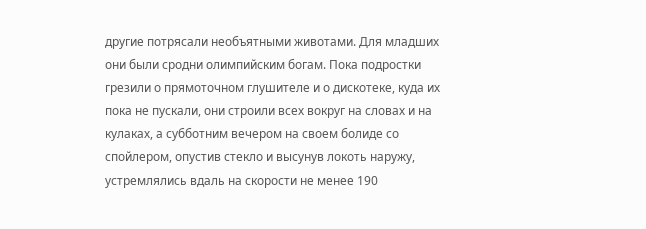другие потрясали необъятными животами. Для младших они были сродни олимпийским богам. Пока подростки грезили о прямоточном глушителе и о дискотеке, куда их пока не пускали, они строили всех вокруг на словах и на кулаках, а субботним вечером на своем болиде со спойлером, опустив стекло и высунув локоть наружу, устремлялись вдаль на скорости не менее 190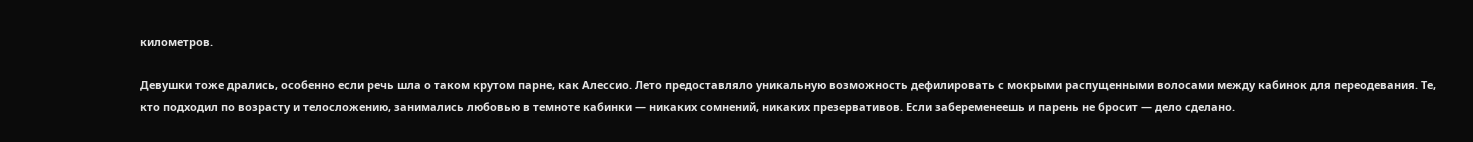километров.

Девушки тоже дрались, особенно если речь шла о таком крутом парне, как Алессио. Лето предоставляло уникальную возможность дефилировать с мокрыми распущенными волосами между кабинок для переодевания. Те, кто подходил по возрасту и телосложению, занимались любовью в темноте кабинки — никаких сомнений, никаких презервативов. Если забеременеешь и парень не бросит — дело сделано.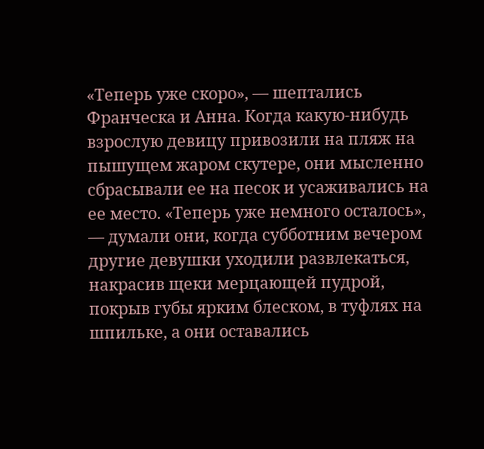«Теперь уже скоро», — шептались Франческа и Анна. Когда какую-нибудь взрослую девицу привозили на пляж на пышущем жаром скутере, они мысленно сбрасывали ее на песок и усаживались на ее место. «Теперь уже немного осталось», — думали они, когда субботним вечером другие девушки уходили развлекаться, накрасив щеки мерцающей пудрой, покрыв губы ярким блеском, в туфлях на шпильке, а они оставались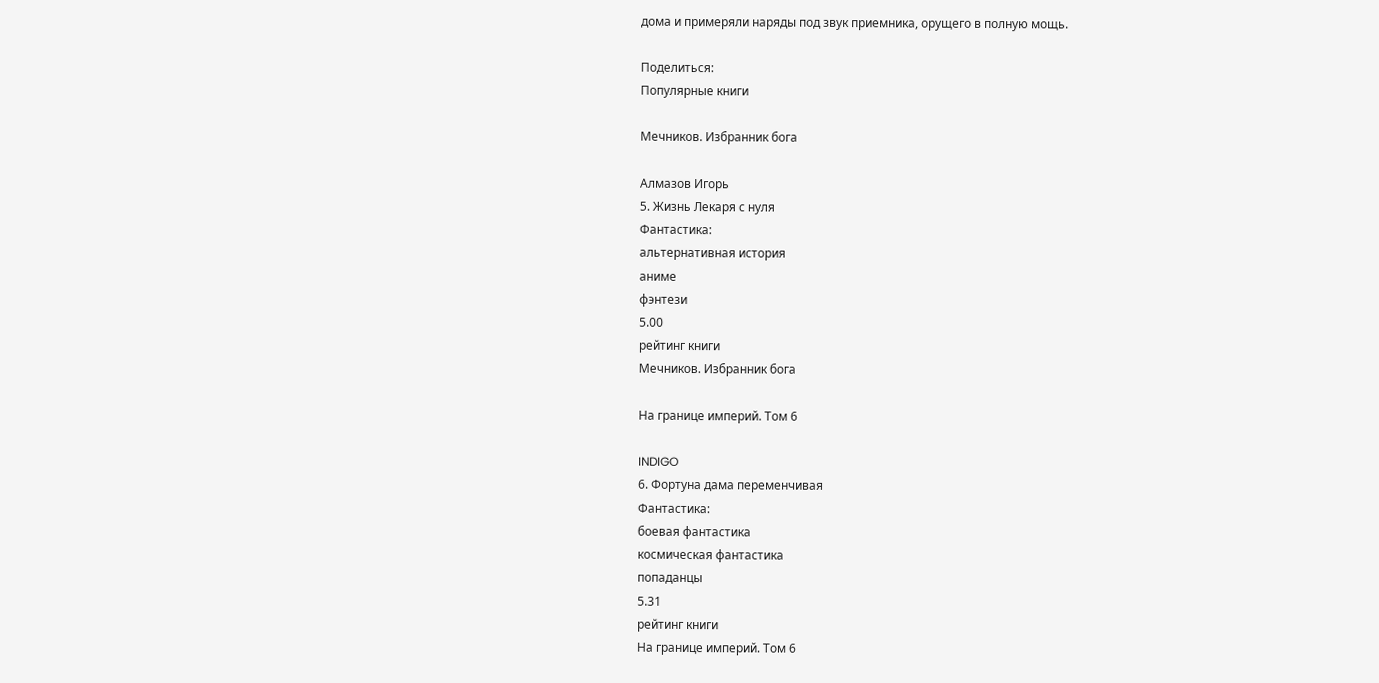дома и примеряли наряды под звук приемника, орущего в полную мощь.

Поделиться:
Популярные книги

Мечников. Избранник бога

Алмазов Игорь
5. Жизнь Лекаря с нуля
Фантастика:
альтернативная история
аниме
фэнтези
5.00
рейтинг книги
Мечников. Избранник бога

На границе империй. Том 6

INDIGO
6. Фортуна дама переменчивая
Фантастика:
боевая фантастика
космическая фантастика
попаданцы
5.31
рейтинг книги
На границе империй. Том 6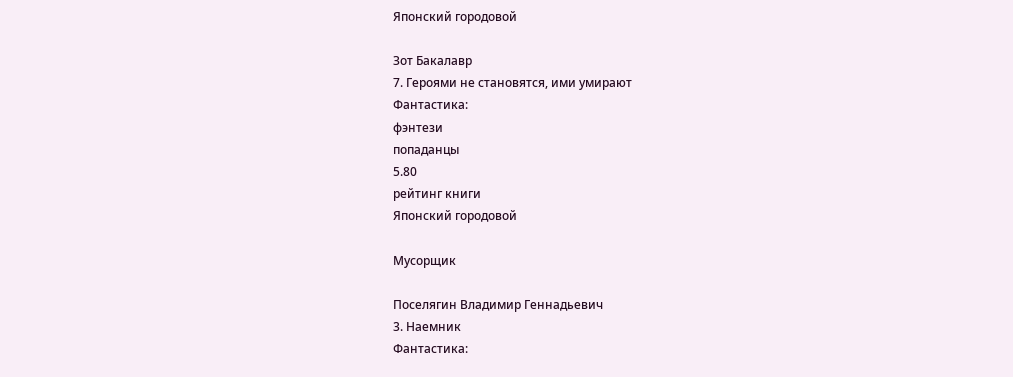Японский городовой

Зот Бакалавр
7. Героями не становятся, ими умирают
Фантастика:
фэнтези
попаданцы
5.80
рейтинг книги
Японский городовой

Мусорщик

Поселягин Владимир Геннадьевич
3. Наемник
Фантастика: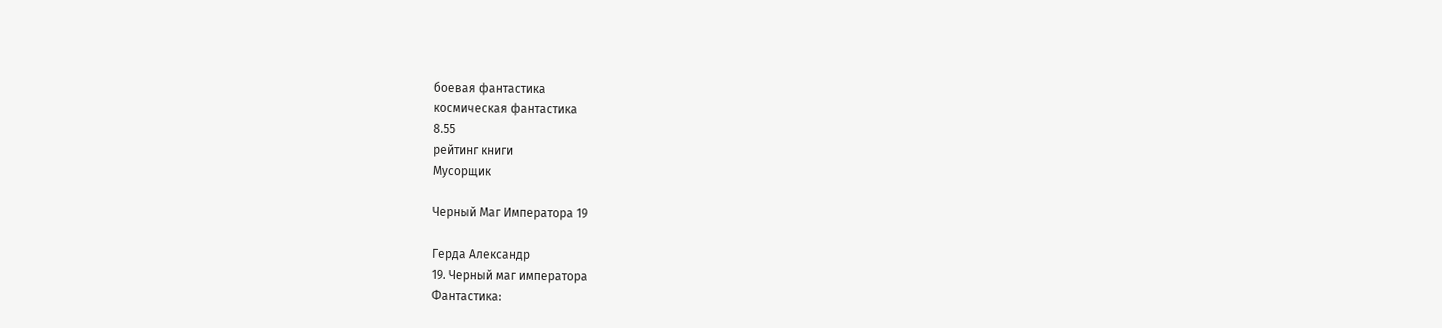боевая фантастика
космическая фантастика
8.55
рейтинг книги
Мусорщик

Черный Маг Императора 19

Герда Александр
19. Черный маг императора
Фантастика: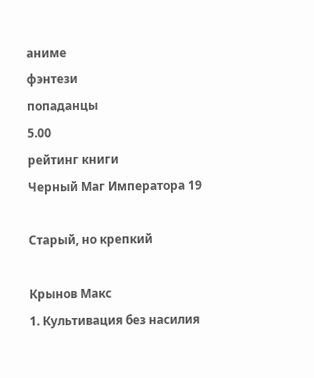аниме
фэнтези
попаданцы
5.00
рейтинг книги
Черный Маг Императора 19

Старый, но крепкий

Крынов Макс
1. Культивация без насилия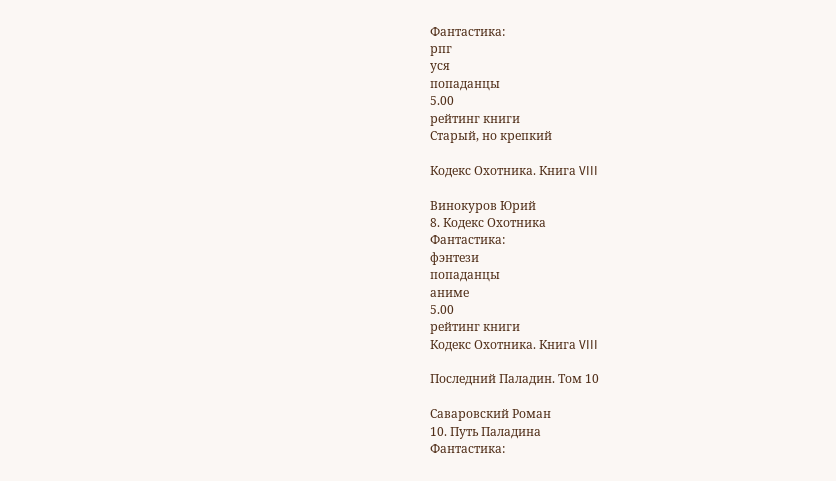Фантастика:
рпг
уся
попаданцы
5.00
рейтинг книги
Старый, но крепкий

Кодекс Охотника. Книга VIII

Винокуров Юрий
8. Кодекс Охотника
Фантастика:
фэнтези
попаданцы
аниме
5.00
рейтинг книги
Кодекс Охотника. Книга VIII

Последний Паладин. Том 10

Саваровский Роман
10. Путь Паладина
Фантастика: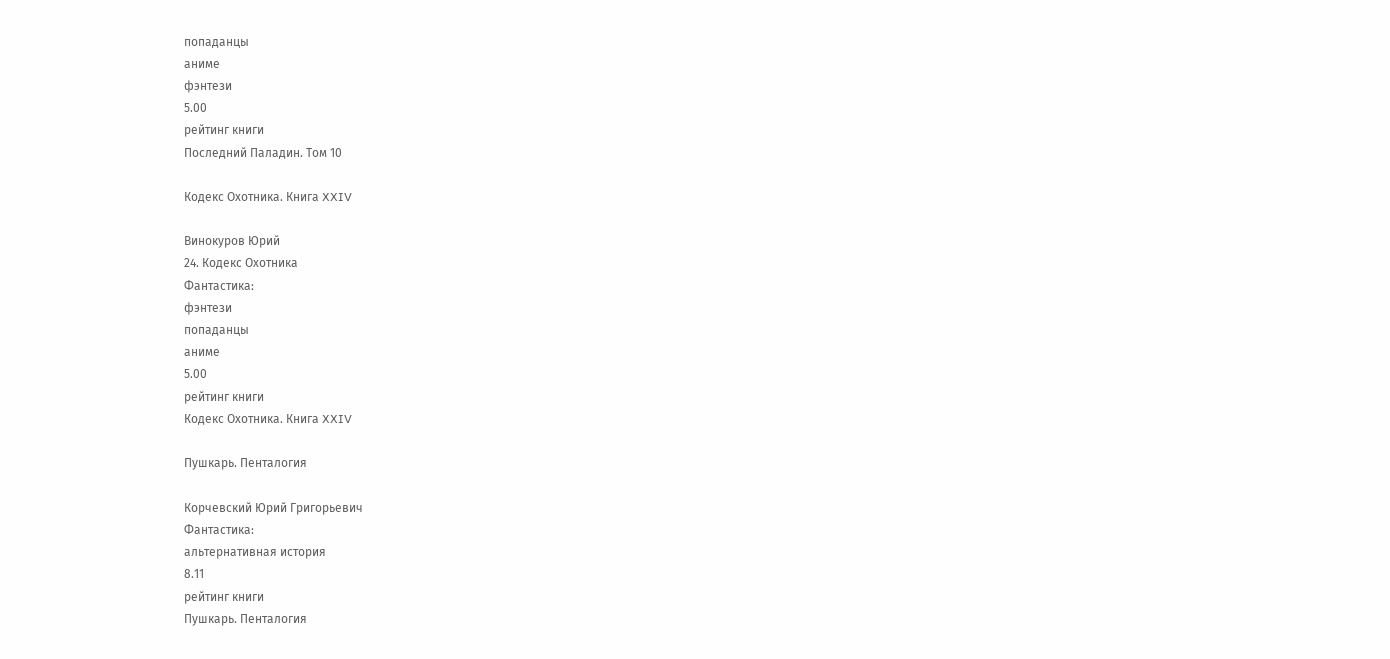попаданцы
аниме
фэнтези
5.00
рейтинг книги
Последний Паладин. Том 10

Кодекс Охотника. Книга XXIV

Винокуров Юрий
24. Кодекс Охотника
Фантастика:
фэнтези
попаданцы
аниме
5.00
рейтинг книги
Кодекс Охотника. Книга XXIV

Пушкарь. Пенталогия

Корчевский Юрий Григорьевич
Фантастика:
альтернативная история
8.11
рейтинг книги
Пушкарь. Пенталогия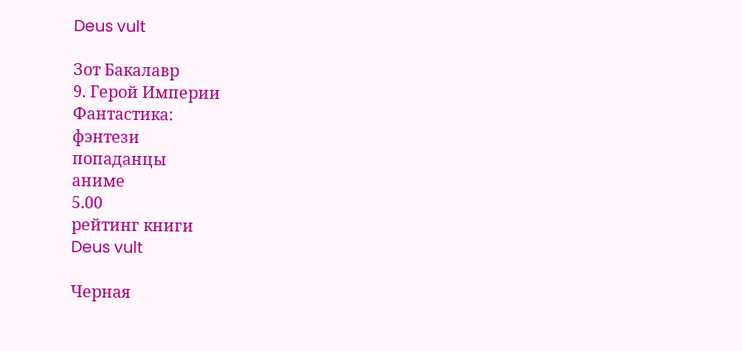Deus vult

Зот Бакалавр
9. Герой Империи
Фантастика:
фэнтези
попаданцы
аниме
5.00
рейтинг книги
Deus vult

Черная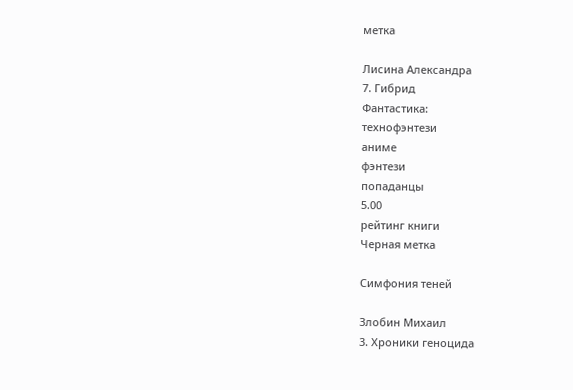метка

Лисина Александра
7. Гибрид
Фантастика:
технофэнтези
аниме
фэнтези
попаданцы
5.00
рейтинг книги
Черная метка

Симфония теней

Злобин Михаил
3. Хроники геноцида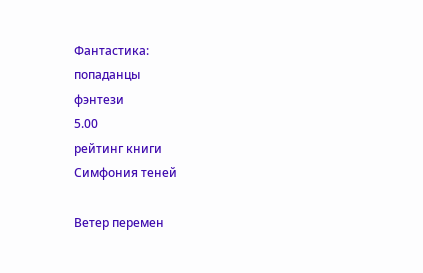Фантастика:
попаданцы
фэнтези
5.00
рейтинг книги
Симфония теней

Ветер перемен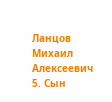Ланцов Михаил Алексеевич
5. Сын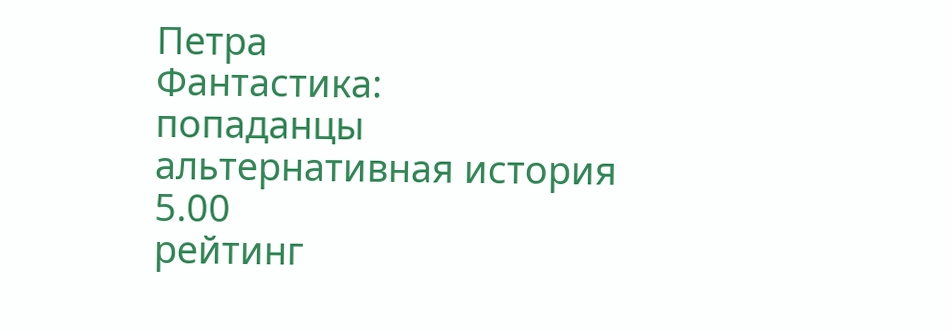Петра
Фантастика:
попаданцы
альтернативная история
5.00
рейтинг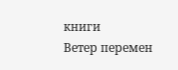книги
Ветер перемен